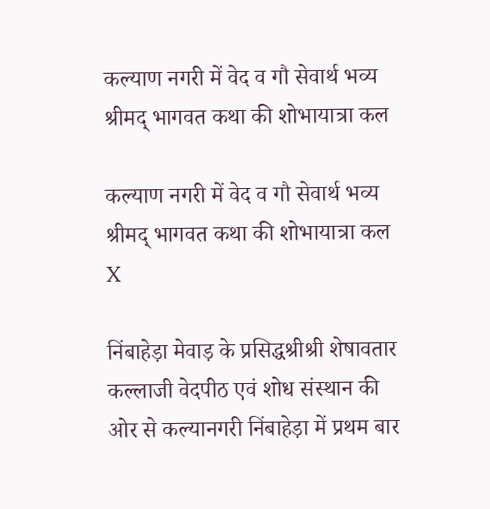कल्याण नगरी में वेद व गौ सेवार्थ भव्य श्रीमद् भागवत कथा की शोभायात्रा कल

कल्याण नगरी में वेद व गौ सेवार्थ भव्य श्रीमद् भागवत कथा की शोभायात्रा कल
X

निंबाहेड़ा मेवाड़ के प्रसिद्धश्रीश्री शेषावतार कल्लाजी वेदपीठ एवं शोध संस्थान की ओर से कल्यानगरी निंबाहेड़ा में प्रथम बार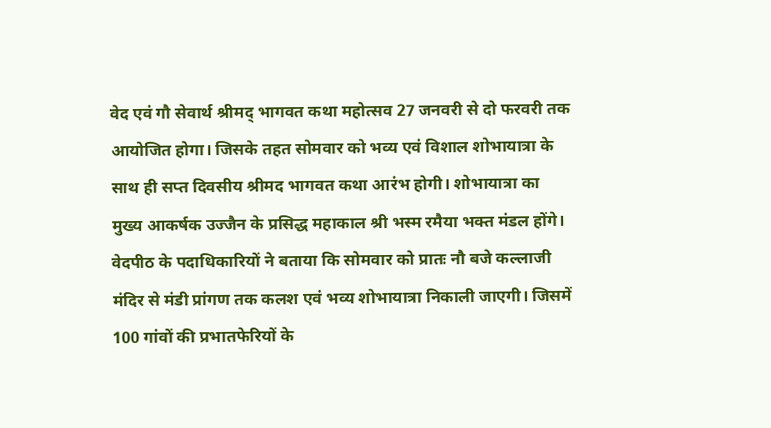वेद एवं गौ सेवार्थ श्रीमद् भागवत कथा महोत्सव 27 जनवरी से दो फरवरी तक आयोजित होगा। जिसके तहत सोमवार को भव्य एवं विशाल शोभायात्रा के साथ ही सप्त दिवसीय श्रीमद भागवत कथा आरंभ होगी। शोभायात्रा का मुख्य आकर्षक उज्जैन के प्रसिद्ध महाकाल श्री भस्म रमैया भक्त मंडल होंगे। वेदपीठ के पदाधिकारियों ने बताया कि सोमवार को प्रातः नौ बजे कल्लाजी मंदिर से मंडी प्रांगण तक कलश एवं भव्य शोभायात्रा निकाली जाएगी। जिसमें 100 गांवों की प्रभातफेरियों के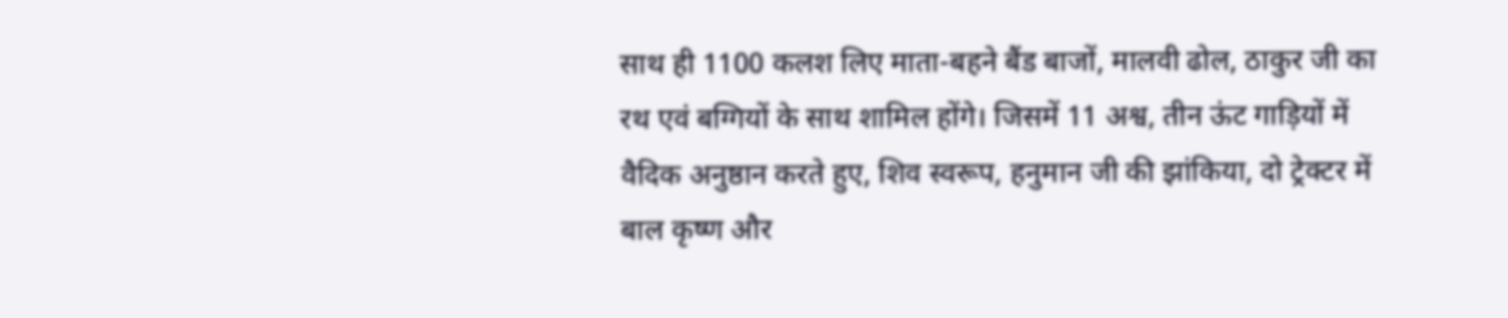साथ ही 1100 कलश लिए माता-बहने बैंड बाजों, मालवी ढोल, ठाकुर जी का रथ एवं बग्गियों के साथ शामिल होंगे। जिसमें 11 अश्व, तीन ऊंट गाड़ियों में वैदिक अनुष्ठान करते हुए, शिव स्वरूप, हनुमान जी की झांकिया, दो ट्रेक्टर में बाल कृष्ण और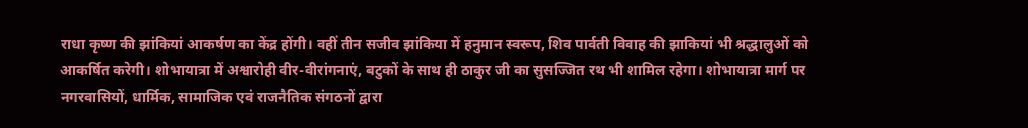राधा कृष्ण की झांकियां आकर्षण का केंद्र होंगी। वहीं तीन सजीव झांकिया में हनुमान स्वरूप, शिव पार्वती विवाह की झाकियां भी श्रद्धालुओं को आकर्षित करेगी। शोभायात्रा में अश्वारोही वीर-वीरांगनाएं, बटुकों के साथ ही ठाकुर जी का सुसज्जित रथ भी शामिल रहेगा। शोभायात्रा मार्ग पर नगरवासियों, धार्मिक, सामाजिक एवं राजनैतिक संगठनों द्वारा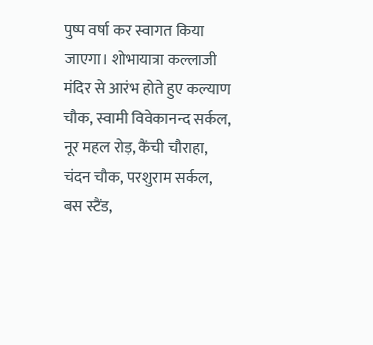पुष्प वर्षा कर स्वागत किया जाएगा। शोभायात्रा कल्लाजी मंदिर से आरंभ होते हुए कल्याण चौक, स्वामी विवेकानन्द सर्कल, नूर महल रोड़, कैंची चौराहा, चंदन चौक, परशुराम सर्कल, बस स्टैंड,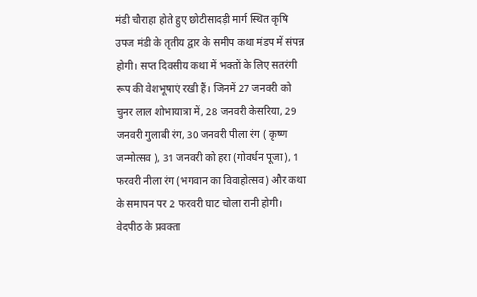मंडी चौराहा होते हुए छोटीसादड़ी मार्ग स्थित कृषि उपज मंडी के तृतीय द्वार के समीप कथा मंडप में संपन्न होगी। सप्त दिवसीय कथा में भक्तों के लिए सतरंगी रूप की वेशभूषाएं रखी हैं। जिनमें 27 जनवरी को चुनर लाल शोभायात्रा में, 28 जनवरी केसरिया, 29 जनवरी गुलाबी रंग, 30 जनवरी पीला रंग ( कृष्ण जन्मोत्सव ), 31 जनवरी को हरा (गोवर्धन पूजा), 1 फरवरी नीला रंग (भगवान का विवाहोत्सव) और कथा के समापन पर 2 फरवरी घाट चोला रानी होगी। वेदपीठ के प्रवक्ता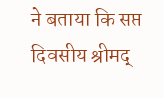ने बताया कि सप्त दिवसीय श्रीमद्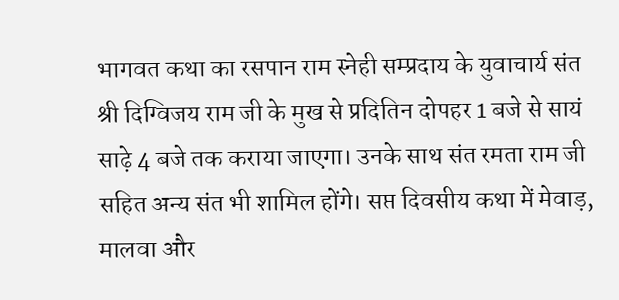भागवत कथा का रसपान राम स्नेही सम्प्रदाय के युवाचार्य संत श्री दिग्विजय राम जी के मुख से प्रदितिन दोपहर 1 बजे से सायं साढ़े 4 बजे तक कराया जाएगा। उनके साथ संत रमता राम जी सहित अन्य संत भी शामिल होंगे। सप्त दिवसीय कथा में मेवाड़, मालवा और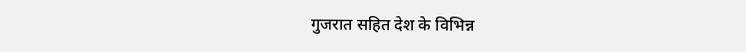गुजरात सहित देश के विभिन्न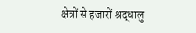क्षेत्रों से हजारों श्रद्धालु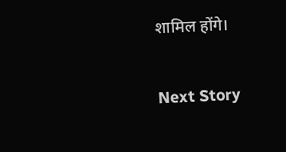शामिल होंगे।

Next Story